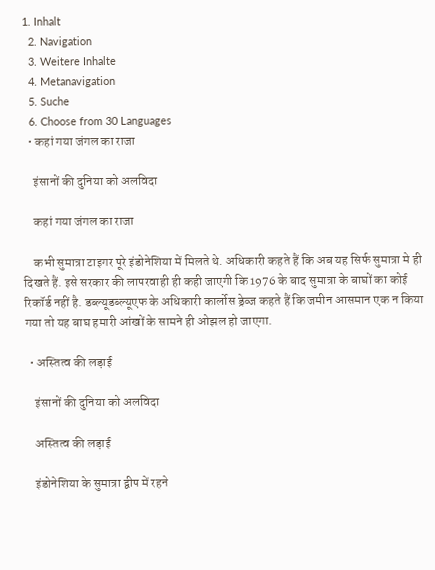1. Inhalt
  2. Navigation
  3. Weitere Inhalte
  4. Metanavigation
  5. Suche
  6. Choose from 30 Languages
  • कहां गया जंगल का राजा

    इंसानों की दुनिया को अलविदा

    कहां गया जंगल का राजा

    कभी सुमात्रा टाइगर पूरे इंडोनेशिया में मिलते थे. अधिकारी कहते हैं कि अब यह सिर्फ सुमात्रा मे ही दिखते हैं. इसे सरकार की लापरवाही ही कही जाएगी कि 1976 के बाद सुमात्रा के बाघों का कोई रिकॉर्ड नहीं है. डब्ल्यूडब्ल्यूएफ के अधिकारी कार्लोस ड्रेव्ज कहते हैं कि जमीन आसमान एक न किया गया तो यह बाघ हमारी आंखों के सामने ही ओझल हो जाएगा.

  • अस्तित्व की लड़ाई

    इंसानों की दुनिया को अलविदा

    अस्तित्व की लड़ाई

    इंडोनेशिया के सुमात्रा द्वीप में रहने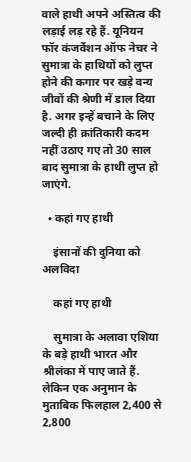वाले हाथी अपने अस्तित्व की लड़ाई लड़ रहे हैं. यूनियन फॉर कंजर्वेशन ऑफ नेचर ने सुमात्रा के हाथियों को लुप्त होने की कगार पर खड़े वन्य जीवों की श्रेणी में डाल दिया है. अगर इन्हें बचाने के लिए जल्दी ही क्रांतिकारी कदम नहीं उठाए गए तो 30 साल बाद सुमात्रा के हाथी लुप्त हो जाएंगे.

  • कहां गए हाथी

    इंसानों की दुनिया को अलविदा

    कहां गए हाथी

    सुमात्रा के अलावा एशिया के बड़े हाथी भारत और श्रीलंका में पाए जाते हैं. लेकिन एक अनुमान के मुताबिक फिलहाल 2,400 से 2,800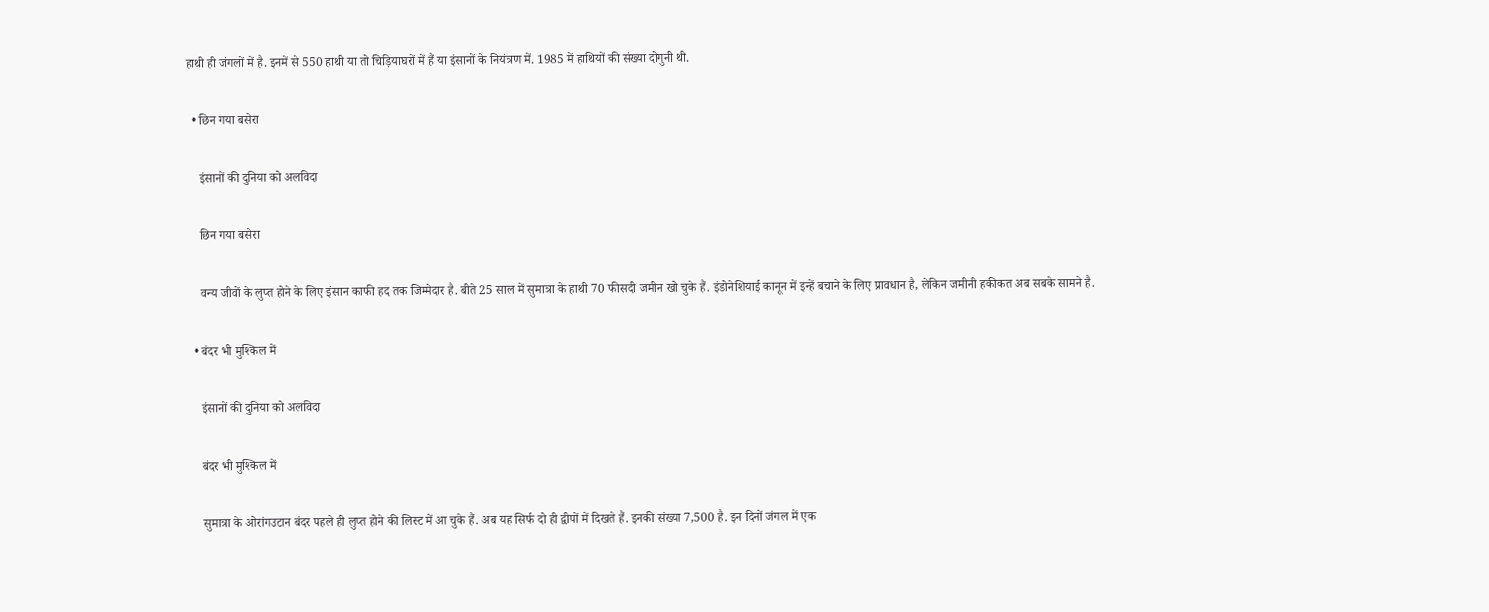हाथी ही जंगलों में है. इनमें से 550 हाथी या तो चिड़ियाघरों में हैं या इंसानों के नियंत्रण में. 1985 में हाथियों की संख्या दोगुनी थी.

  • छिन गया बसेरा

    इंसानों की दुनिया को अलविदा

    छिन गया बसेरा

    वन्य जीवों के लुप्त होने के लिए इंसान काफी हद तक जिम्मेदार है. बीते 25 साल में सुमात्रा के हाथी 70 फीसदी जमीन खो चुके हैं. इंडोनेशियाई कानून में इन्हें बचाने के लिए प्रावधान है, लेकिन जमीनी हकीकत अब सबके सामने है.

  • बंदर भी मुश्किल में

    इंसानों की दुनिया को अलविदा

    बंदर भी मुश्किल में

    सुमात्रा के ओरांगउटान बंदर पहले ही लुप्त होने की लिस्ट में आ चुके हैं. अब यह सिर्फ दो ही द्वीपों में दिखते हैं. इनकी संख्या 7,500 है. इन दिनों जंगल में एक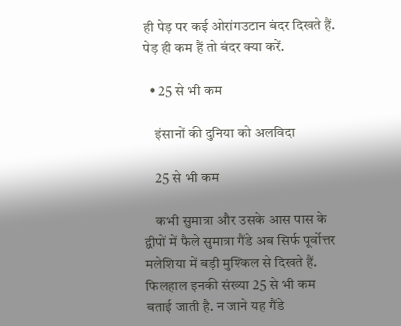ही पेड़ पर कई ओरांगउटान बंदर दिखते हैं. पेड़ ही कम हैं तो बंदर क्या करें.

  • 25 से भी कम

    इंसानों की दुनिया को अलविदा

    25 से भी कम

    कभी सुमात्रा और उसके आस पास के द्वीपों में फैले सुमात्रा गैंडे अब सिर्फ पूर्वोत्तर मलेशिया में बड़ी मुश्किल से दिखते हैं. फिलहाल इनकी संख्या 25 से भी कम बताई जाती है. न जाने यह गैंडे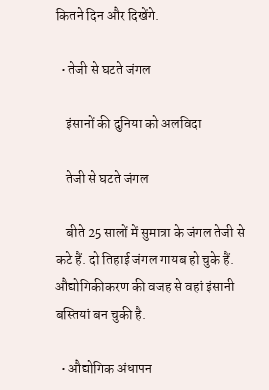कितने दिन और दिखेंगे.

  • तेजी से घटते जंगल

    इंसानों की दुनिया को अलविदा

    तेजी से घटते जंगल

    बीते 25 सालों में सुमात्रा के जंगल तेजी से कटे हैं. दो तिहाई जंगल गायब हो चुके हैं. औद्योगिकीकरण की वजह से वहां इंसानी बस्तियां बन चुकी है.

  • औद्योगिक अंधापन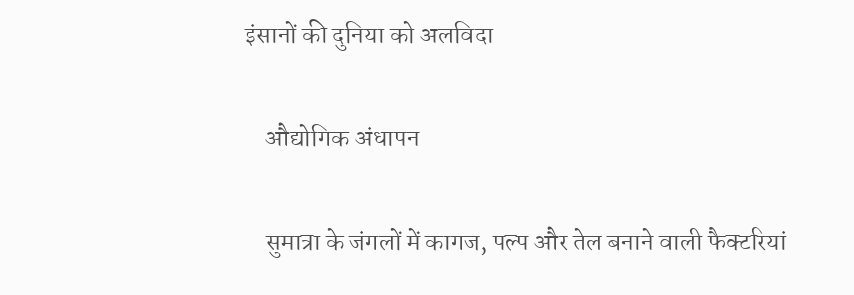इंसानों की दुनिया को अलविदा

    औद्योगिक अंधापन

    सुमात्रा के जंगलों में कागज, पल्प और तेल बनाने वाली फैक्टरियां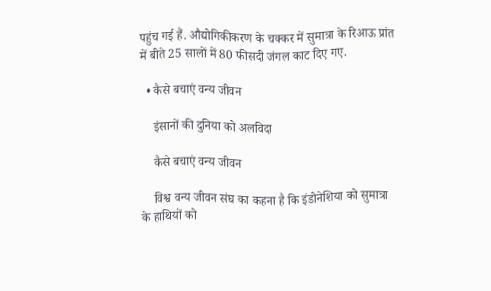पहुंच गई हैं. औद्योगिकीकरण के चक्कर में सुमात्रा के रिआऊ प्रांत में बीते 25 सालों में 80 फीसदी जंगल काट दिए गए.

  • कैसे बचाएं वन्य जीवन

    इंसानों की दुनिया को अलविदा

    कैसे बचाएं वन्य जीवन

    विश्व वन्य जीवन संघ का कहना है कि इंडोनेशिया को सुमात्रा के हाथियों को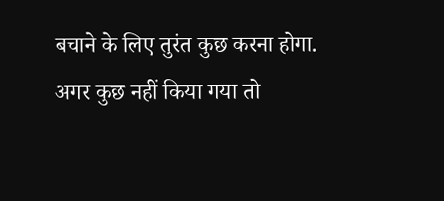बचाने के लिए तुरंत कुछ करना होगा. अगर कुछ नहीं किया गया तो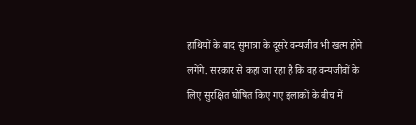हाथियों के बाद सुमात्रा के दूसरे वन्यजीव भी खत्म होने लगेंगे. सरकार से कहा जा रहा है कि वह वन्यजीवों के लिए सुरक्षित घोषित किए गए इलाकों के बीच में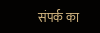संपर्क का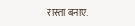रास्ता बनाए.